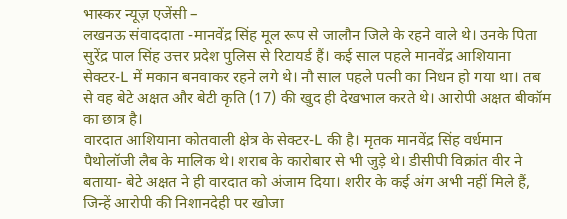भास्कर न्यूज़ एजेंसी –
लखनऊ संवाददाता -मानवेंद्र सिंह मूल रूप से जालौन जिले के रहने वाले थे। उनके पिता सुरेंद्र पाल सिंह उत्तर प्रदेश पुलिस से रिटायर्ड हैं। कई साल पहले मानवेंद्र आशियाना सेक्टर-L में मकान बनवाकर रहने लगे थे। नौ साल पहले पत्नी का निधन हो गया था। तब से वह बेटे अक्षत और बेटी कृति (17) की खुद ही देखभाल करते थे। आरोपी अक्षत बीकॉम का छात्र है।
वारदात आशियाना कोतवाली क्षेत्र के सेक्टर-L की है। मृतक मानवेंद्र सिंह वर्धमान पैथोलॉजी लैब के मालिक थे। शराब के कारोबार से भी जुड़े थे। डीसीपी विक्रांत वीर ने बताया- बेटे अक्षत ने ही वारदात को अंजाम दिया। शरीर के कई अंग अभी नहीं मिले हैं, जिन्हें आरोपी की निशानदेही पर खोजा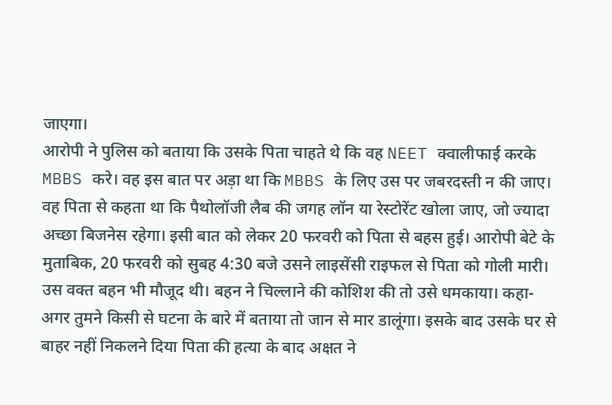जाएगा।
आरोपी ने पुलिस को बताया कि उसके पिता चाहते थे कि वह NEET क्वालीफाई करके MBBS करे। वह इस बात पर अड़ा था कि MBBS के लिए उस पर जबरदस्ती न की जाए। वह पिता से कहता था कि पैथोलॉजी लैब की जगह लॉन या रेस्टोरेंट खोला जाए, जो ज्यादा अच्छा बिजनेस रहेगा। इसी बात को लेकर 20 फरवरी को पिता से बहस हुई। आरोपी बेटे के मुताबिक, 20 फरवरी को सुबह 4:30 बजे उसने लाइसेंसी राइफल से पिता को गोली मारी। उस वक्त बहन भी मौजूद थी। बहन ने चिल्लाने की कोशिश की तो उसे धमकाया। कहा- अगर तुमने किसी से घटना के बारे में बताया तो जान से मार डालूंगा। इसके बाद उसके घर से बाहर नहीं निकलने दिया पिता की हत्या के बाद अक्षत ने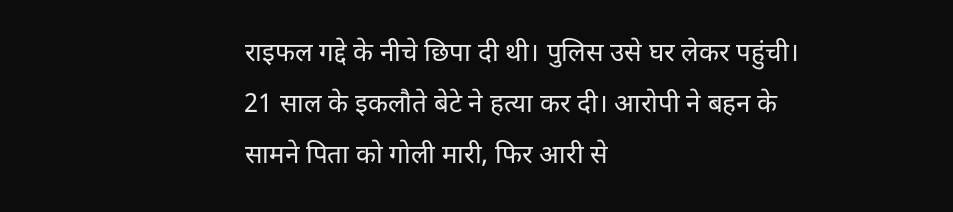राइफल गद्दे के नीचे छिपा दी थी। पुलिस उसे घर लेकर पहुंची।
21 साल के इकलौते बेटे ने हत्या कर दी। आरोपी ने बहन के सामने पिता को गोली मारी, फिर आरी से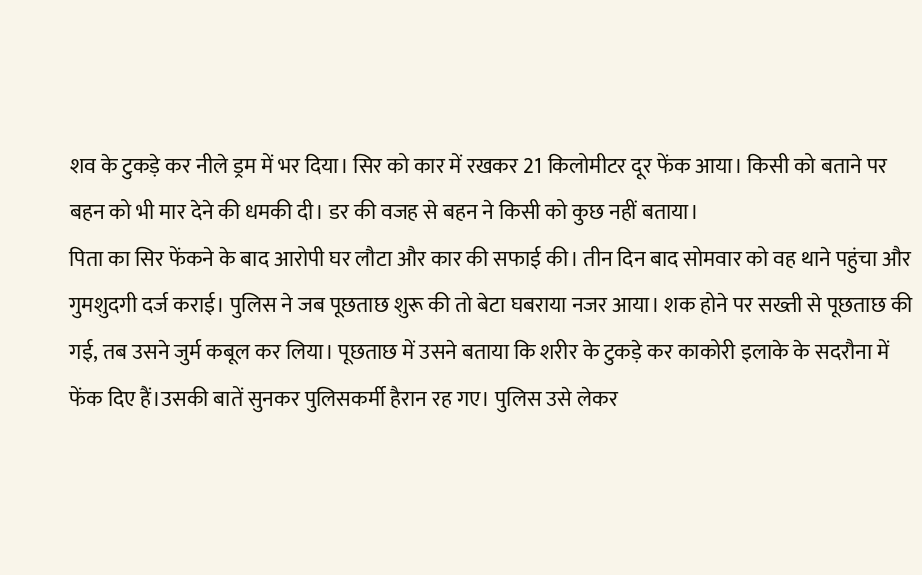शव के टुकड़े कर नीले ड्रम में भर दिया। सिर को कार में रखकर 21 किलोमीटर दूर फेंक आया। किसी को बताने पर बहन को भी मार देने की धमकी दी। डर की वजह से बहन ने किसी को कुछ नहीं बताया।
पिता का सिर फेंकने के बाद आरोपी घर लौटा और कार की सफाई की। तीन दिन बाद सोमवार को वह थाने पहुंचा और गुमशुदगी दर्ज कराई। पुलिस ने जब पूछताछ शुरू की तो बेटा घबराया नजर आया। शक होने पर सख्ती से पूछताछ की गई, तब उसने जुर्म कबूल कर लिया। पूछताछ में उसने बताया कि शरीर के टुकड़े कर काकोरी इलाके के सदरौना में फेंक दिए हैं।उसकी बातें सुनकर पुलिसकर्मी हैरान रह गए। पुलिस उसे लेकर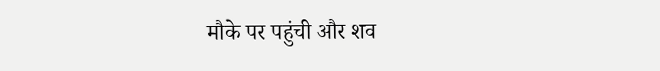मौके पर पहुंची और शव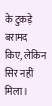के टुकड़े बरामद किए, लेकिन सिर नहीं मिला।